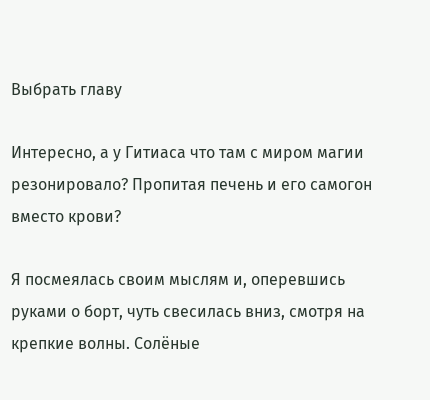Выбрать главу

Интересно, а у Гитиаса что там с миром магии резонировало? Пропитая печень и его самогон вместо крови?

Я посмеялась своим мыслям и, оперевшись руками о борт, чуть свесилась вниз, смотря на крепкие волны. Солёные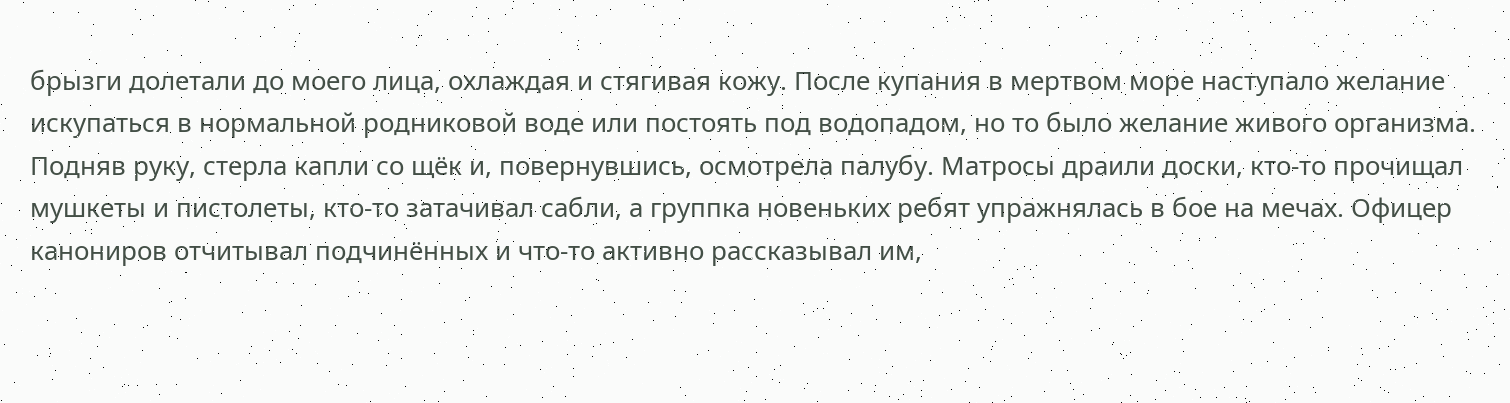брызги долетали до моего лица, охлаждая и стягивая кожу. После купания в мертвом море наступало желание искупаться в нормальной родниковой воде или постоять под водопадом, но то было желание живого организма. Подняв руку, стерла капли со щёк и, повернувшись, осмотрела палубу. Матросы драили доски, кто-то прочищал мушкеты и пистолеты, кто-то затачивал сабли, а группка новеньких ребят упражнялась в бое на мечах. Офицер канониров отчитывал подчинённых и что-то активно рассказывал им,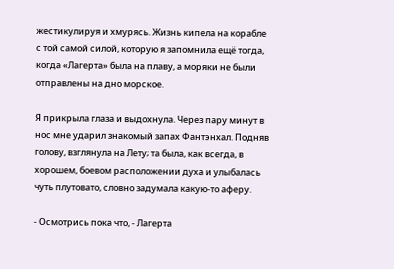жестикулируя и хмурясь. Жизнь кипела на корабле с той самой силой, которую я запомнила ещё тогда, когда «Лагерта» была на плаву, а моряки не были отправлены на дно морское.

Я прикрыла глаза и выдохнула. Через пару минут в нос мне ударил знакомый запах Фантэнхал. Подняв голову, взглянула на Лету; та была, как всегда, в хорошем, боевом расположении духа и улыбалась чуть плутовато, словно задумала какую-то аферу.

- Осмотрись пока что, - Лагерта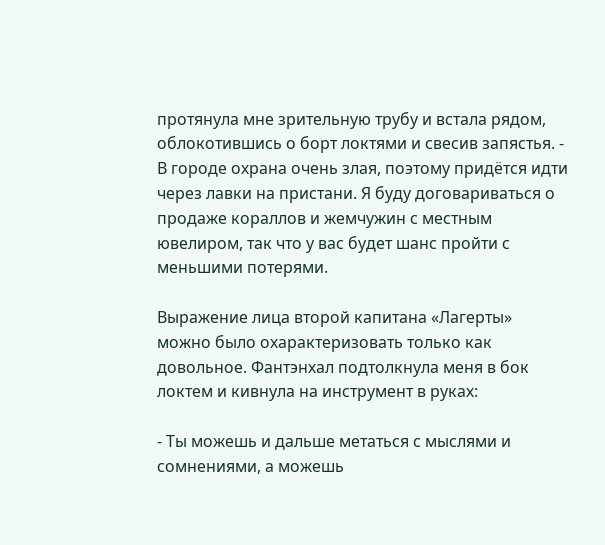протянула мне зрительную трубу и встала рядом, облокотившись о борт локтями и свесив запястья. - В городе охрана очень злая, поэтому придётся идти через лавки на пристани. Я буду договариваться о продаже кораллов и жемчужин с местным ювелиром, так что у вас будет шанс пройти с меньшими потерями.

Выражение лица второй капитана «Лагерты» можно было охарактеризовать только как довольное. Фантэнхал подтолкнула меня в бок локтем и кивнула на инструмент в руках:

- Ты можешь и дальше метаться с мыслями и сомнениями, а можешь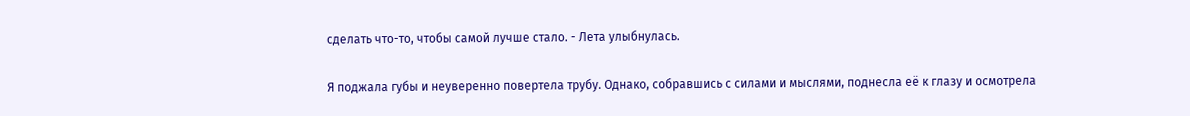сделать что-то, чтобы самой лучше стало. - Лета улыбнулась.

Я поджала губы и неуверенно повертела трубу. Однако, собравшись с силами и мыслями, поднесла её к глазу и осмотрела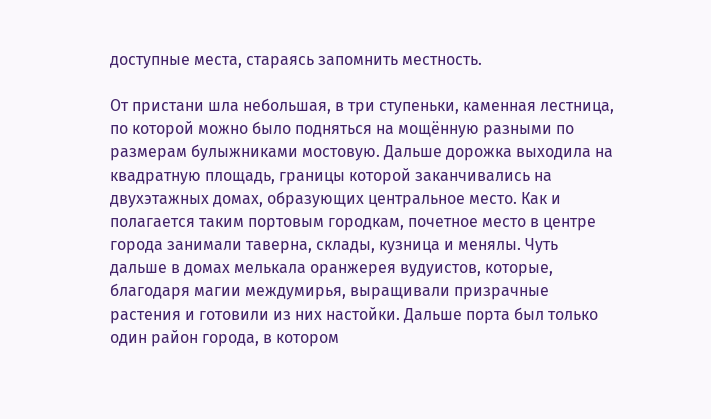доступные места, стараясь запомнить местность.

От пристани шла небольшая, в три ступеньки, каменная лестница, по которой можно было подняться на мощённую разными по размерам булыжниками мостовую. Дальше дорожка выходила на квадратную площадь, границы которой заканчивались на двухэтажных домах, образующих центральное место. Как и полагается таким портовым городкам, почетное место в центре города занимали таверна, склады, кузница и менялы. Чуть дальше в домах мелькала оранжерея вудуистов, которые, благодаря магии междумирья, выращивали призрачные растения и готовили из них настойки. Дальше порта был только один район города, в котором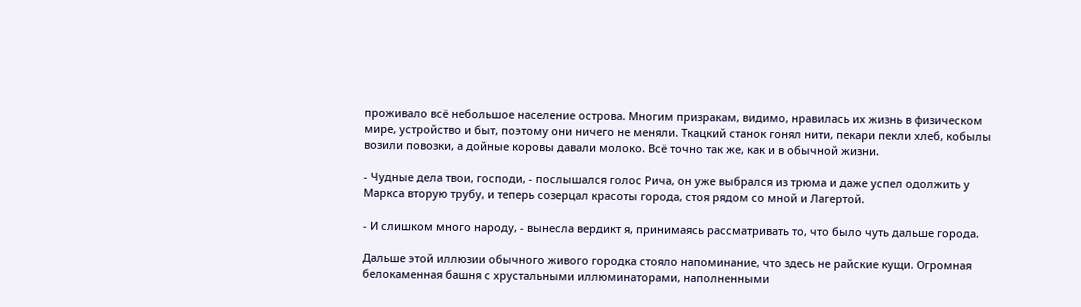проживало всё небольшое население острова. Многим призракам, видимо, нравилась их жизнь в физическом мире, устройство и быт, поэтому они ничего не меняли. Ткацкий станок гонял нити, пекари пекли хлеб, кобылы возили повозки, а дойные коровы давали молоко. Всё точно так же, как и в обычной жизни.

- Чудные дела твои, господи, - послышался голос Рича, он уже выбрался из трюма и даже успел одолжить у Маркса вторую трубу, и теперь созерцал красоты города, стоя рядом со мной и Лагертой.

- И слишком много народу, - вынесла вердикт я, принимаясь рассматривать то, что было чуть дальше города.

Дальше этой иллюзии обычного живого городка стояло напоминание, что здесь не райские кущи. Огромная белокаменная башня с хрустальными иллюминаторами, наполненными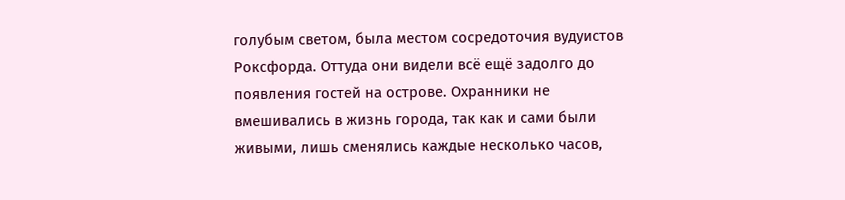голубым светом, была местом сосредоточия вудуистов Роксфорда. Оттуда они видели всё ещё задолго до появления гостей на острове. Охранники не вмешивались в жизнь города, так как и сами были живыми, лишь сменялись каждые несколько часов,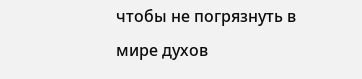чтобы не погрязнуть в мире духов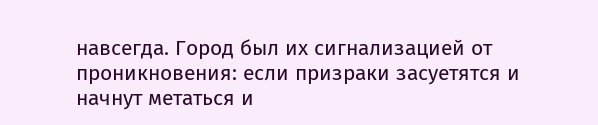навсегда. Город был их сигнализацией от проникновения: если призраки засуетятся и начнут метаться и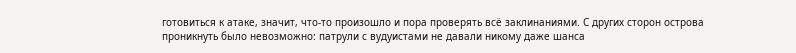готовиться к атаке, значит, что-то произошло и пора проверять всё заклинаниями. С других сторон острова проникнуть было невозможно: патрули с вудуистами не давали никому даже шанса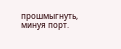прошмыгнуть, минуя порт.